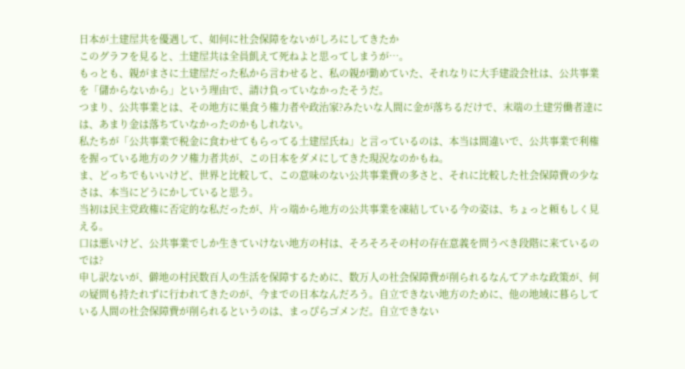日本が土建屋共を優遇して、如何に社会保障をないがしろにしてきたか
このグラフを見ると、土建屋共は全員飢えて死ねよと思ってしまうが…。
もっとも、親がまさに土建屋だった私から言わせると、私の親が勤めていた、それなりに大手建設会社は、公共事業を「儲からないから」という理由で、請け負っていなかったそうだ。
つまり、公共事業とは、その地方に巣食う権力者や政治家?みたいな人間に金が落ちるだけで、末端の土建労働者達には、あまり金は落ちていなかったのかもしれない。
私たちが「公共事業で税金に食わせてもらってる土建屋氏ね」と言っているのは、本当は間違いで、公共事業で利権を握っている地方のクソ権力者共が、この日本をダメにしてきた現況なのかもね。
ま、どっちでもいいけど、世界と比較して、この意味のない公共事業費の多さと、それに比較した社会保障費の少なさは、本当にどうにかしていると思う。
当初は民主党政権に否定的な私だったが、片っ端から地方の公共事業を凍結している今の姿は、ちょっと頼もしく見える。
口は悪いけど、公共事業でしか生きていけない地方の村は、そろそろその村の存在意義を問うべき段階に来ているのでは?
申し訳ないが、僻地の村民数百人の生活を保障するために、数万人の社会保障費が削られるなんてアホな政策が、何の疑問も持たれずに行われてきたのが、今までの日本なんだろう。自立できない地方のために、他の地域に暮らしている人間の社会保障費が削られるというのは、まっぴらゴメンだ。自立できない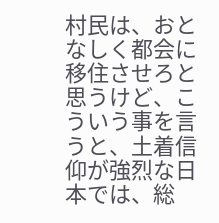村民は、おとなしく都会に移住させろと思うけど、こういう事を言うと、土着信仰が強烈な日本では、総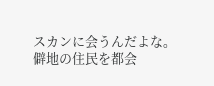スカンに会うんだよな。
僻地の住民を都会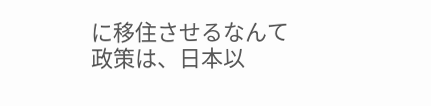に移住させるなんて政策は、日本以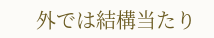外では結構当たり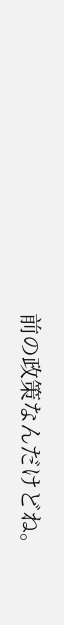前の政策なんだけどね。